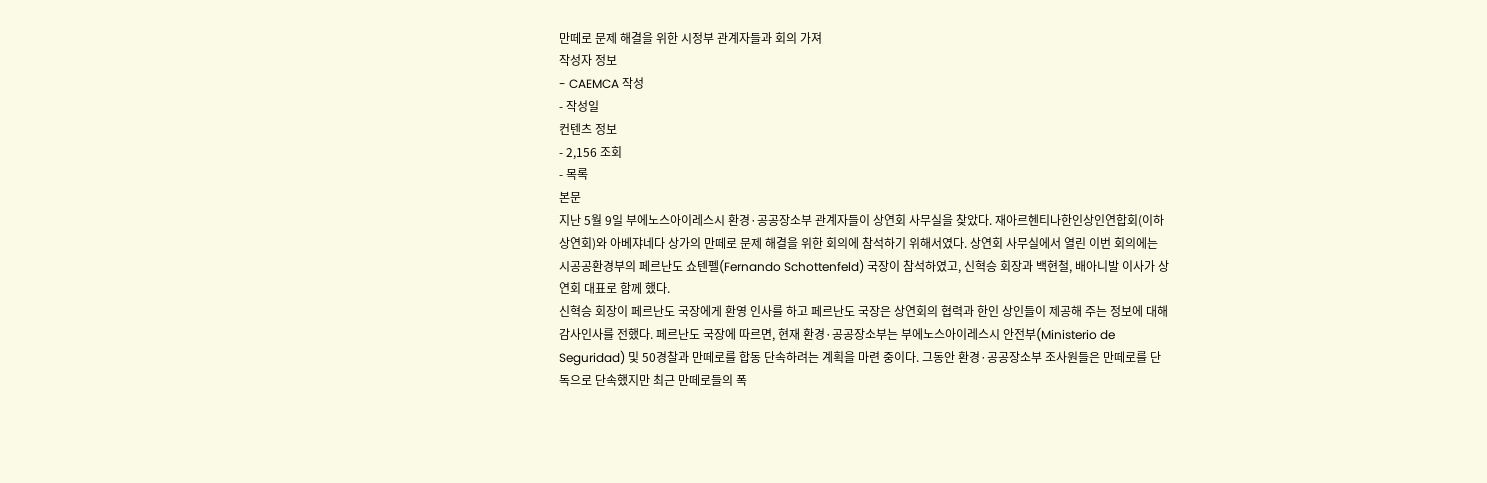만떼로 문제 해결을 위한 시정부 관계자들과 회의 가져
작성자 정보
- CAEMCA 작성
- 작성일
컨텐츠 정보
- 2,156 조회
- 목록
본문
지난 5월 9일 부에노스아이레스시 환경·공공장소부 관계자들이 상연회 사무실을 찾았다. 재아르헨티나한인상인연합회(이하 상연회)와 아베쟈네다 상가의 만떼로 문제 해결을 위한 회의에 참석하기 위해서였다. 상연회 사무실에서 열린 이번 회의에는 시공공환경부의 페르난도 쇼텐펠(Fernando Schottenfeld) 국장이 참석하였고, 신혁승 회장과 백현철, 배아니발 이사가 상연회 대표로 함께 했다.
신혁승 회장이 페르난도 국장에게 환영 인사를 하고 페르난도 국장은 상연회의 협력과 한인 상인들이 제공해 주는 정보에 대해 감사인사를 전했다. 페르난도 국장에 따르면, 현재 환경·공공장소부는 부에노스아이레스시 안전부(Ministerio de Seguridad) 및 50경찰과 만떼로를 합동 단속하려는 계획을 마련 중이다. 그동안 환경·공공장소부 조사원들은 만떼로를 단독으로 단속했지만 최근 만떼로들의 폭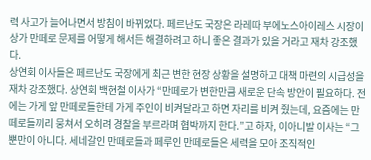력 사고가 늘어나면서 방침이 바뀌었다. 페르난도 국장은 라레따 부에노스아이레스 시장이 상가 만떼로 문제를 어떻게 해서든 해결하려고 하니 좋은 결과가 있을 거라고 재차 강조했다.
상연회 이사들은 페르난도 국장에게 최근 변한 현장 상황을 설명하고 대책 마련의 시급성을 재차 강조했다. 상연회 백현철 이사가 “만떼로가 변한만큼 새로운 단속 방안이 필요하다. 전에는 가게 앞 만떼로들한테 가게 주인이 비켜달라고 하면 자리를 비켜 줬는데, 요즘에는 만떼로들끼리 뭉쳐서 오히려 경찰을 부르라며 협박까지 한다.”고 하자, 이아니발 이사는 “그뿐만이 아니다. 세네갈인 만떼로들과 페루인 만떼로들은 세력을 모아 조직적인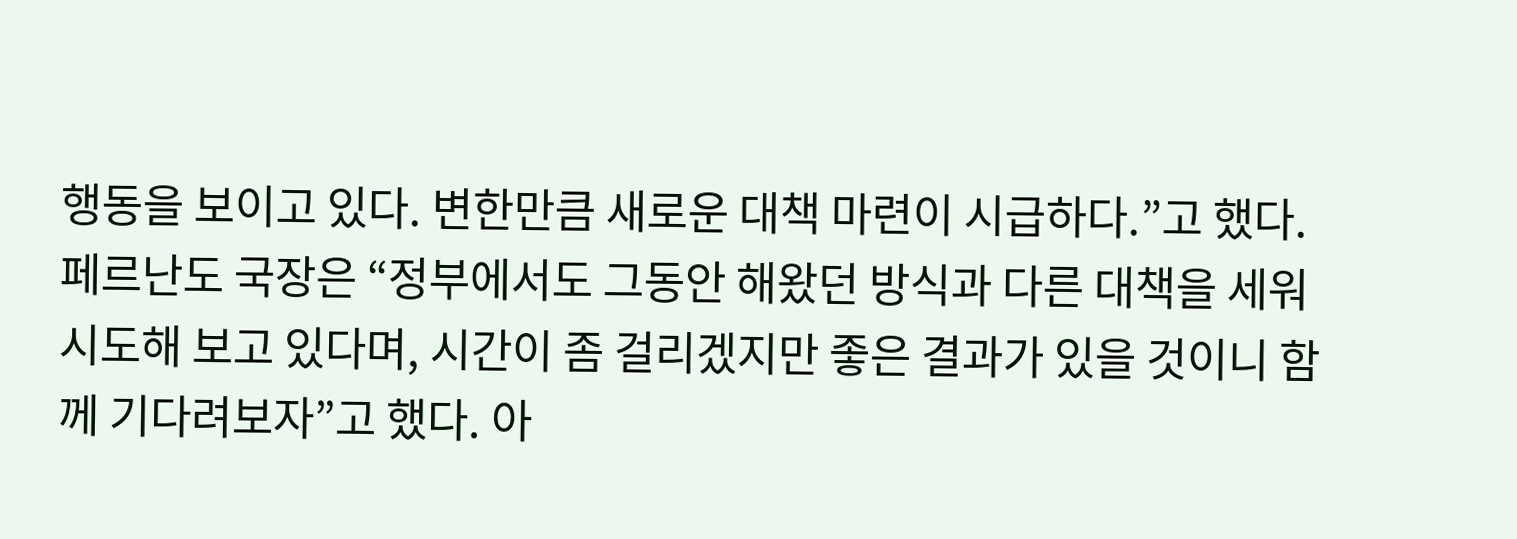행동을 보이고 있다. 변한만큼 새로운 대책 마련이 시급하다.”고 했다.
페르난도 국장은 “정부에서도 그동안 해왔던 방식과 다른 대책을 세워 시도해 보고 있다며, 시간이 좀 걸리겠지만 좋은 결과가 있을 것이니 함께 기다려보자”고 했다. 아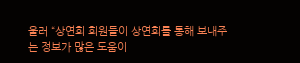울러 “상연회 회원들이 상연회를 통해 보내주는 정보가 많은 도움이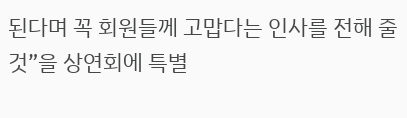된다며 꼭 회원들께 고맙다는 인사를 전해 줄 것”을 상연회에 특별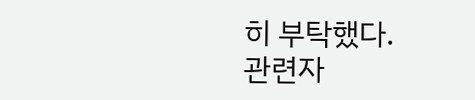히 부탁했다.
관련자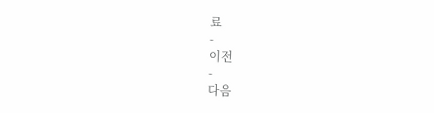료
-
이전
-
다음